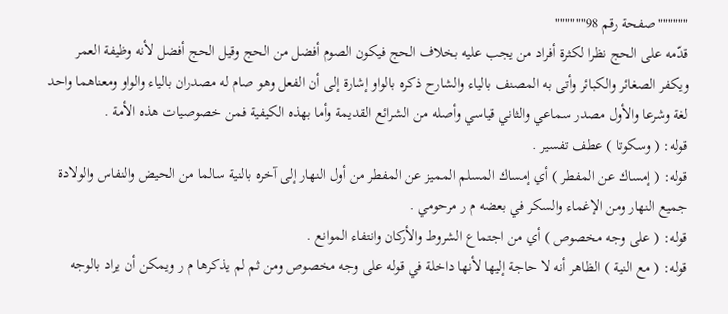""""""صفحة رقم 98""""""
قدّمه على الحج نظرا لكثرة أفراد من يجب عليه بخلاف الحج فيكون الصوم أفضل من الحج وقيل الحج أفضل لأنه وظيفة العمر ويكفر الصغائر والكبائر وأتى به المصنف بالياء والشارح ذكره بالواو إشارة إلى أن الفعل وهو صام له مصدران بالياء والواو ومعناهما واحد لغة وشرعا والأول مصدر سماعي والثاني قياسي وأصله من الشرائع القديمة وأما بهذه الكيفية فمن خصوصيات هذه الأمة .
قوله: ( وسكوتا ) عطف تفسير .
قوله: ( إمساك عن المفطر ) أي إمساك المسلم المميز عن المفطر من أول النهار إلى آخره بالنية سالما من الحيض والنفاس والولادة جميع النهار ومن الإغماء والسكر في بعضه م ر مرحومي .
قوله: ( على وجه مخصوص ) أي من اجتماع الشروط والأركان وانتفاء الموانع .
قوله: ( مع النية ) الظاهر أنه لا حاجة إليها لأنها داخلة في قوله على وجه مخصوص ومن ثم لم يذكرها م ر ويمكن أن يراد بالوجه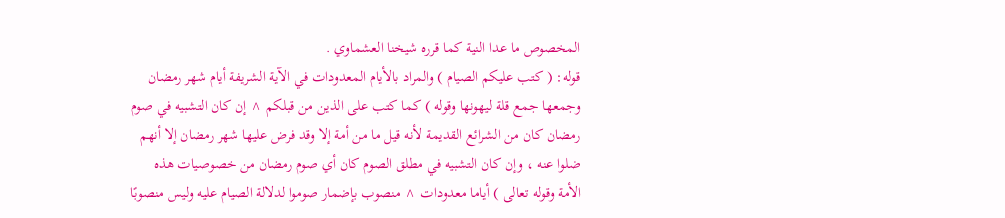المخصوص ما عدا النية كما قرره شيخنا العشماوي .
قوله: ( كتب عليكم الصيام ) والمراد بالأيام المعدودات في الآية الشريفة أيام شهر رمضان وجمعها جمع قلة ليهونها وقوله ) كما كتب على الذين من قبلكم ^ إن كان التشبيه في صوم رمضان كان من الشرائع القديمة لأنه قيل ما من أمة إلا وقد فرض عليها شهر رمضان إلا أنهم ضلوا عنه ، وإن كان التشبيه في مطلق الصوم كان أي صوم رمضان من خصوصيات هذه الأمة وقوله تعالى ) أياما معدودات ^ منصوب بإضمار صوموا لدلالة الصيام عليه وليس منصوبًا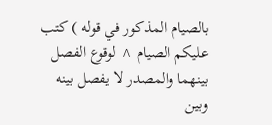بالصيام المذكور في قوله ) كتب عليكم الصيام ^ لوقوع الفصل بينهما والمصدر لا يفصل بينه وبين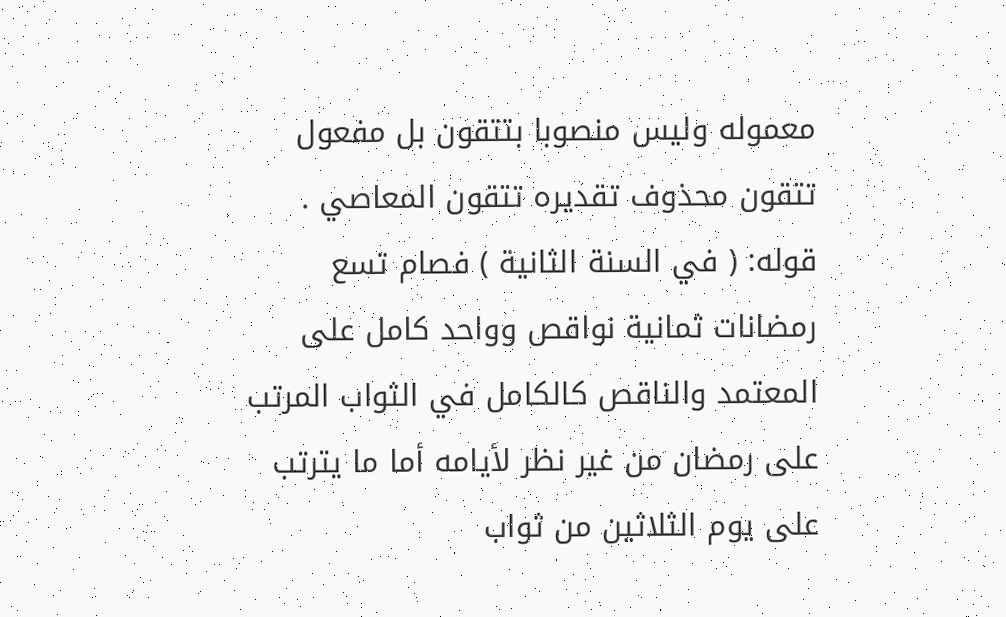معموله وليس منصوبا بتتقون بل مفعول تتقون محذوف تقديره تتقون المعاصي .
قوله: ( في السنة الثانية ) فصام تسع رمضانات ثمانية نواقص وواحد كامل على المعتمد والناقص كالكامل في الثواب المرتب على رمضان من غير نظر لأيامه أما ما يترتب على يوم الثلاثين من ثواب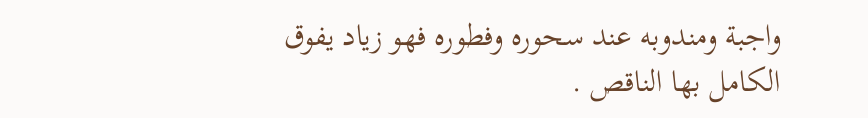واجبة ومندوبه عند سحوره وفطوره فهو زياد يفوق الكامل بها الناقص .